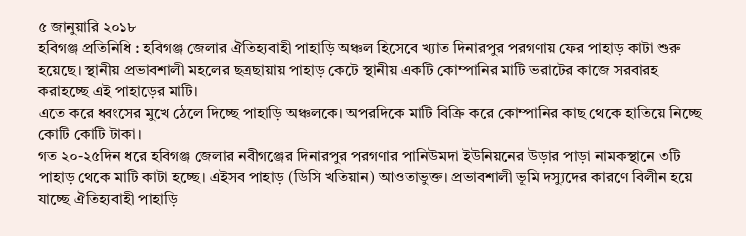৫ জানুয়ারি ২০১৮
হবিগঞ্জ প্রতিনিধি : হবিগঞ্জ জেলার ঐতিহ্যবাহী পাহাড়ি অঞ্চল হিসেবে খ্যাত দিনারপুর পরগণায় ফের পাহাড় কাটা শুরু হয়েছে। স্থানীয় প্রভাবশালী মহলের ছত্রছায়ায় পাহাড় কেটে স্থানীয় একটি কোম্পানির মাটি ভরাটের কাজে সরবারহ করাহচ্ছে এই পাহাড়ের মাটি।
এতে করে ধ্বংসের মুখে ঠেলে দিচ্ছে পাহাড়ি অঞ্চলকে। অপরদিকে মাটি বিক্রি করে কোম্পানির কাছ থেকে হাতিয়ে নিচ্ছে কোটি কোটি টাকা।
গত ২০-২৫দিন ধরে হবিগঞ্জ জেলার নবীগঞ্জের দিনারপুর পরগণার পানিউমদা ইউনিয়নের উড়ার পাড়া নামকস্থানে ৩টি পাহাড় থেকে মাটি কাটা হচ্ছে। এইসব পাহাড় (ডিসি খতিয়ান) আওতাভুক্ত। প্রভাবশালী ভূমি দস্যুদের কারণে বিলীন হয়ে যাচ্ছে ঐতিহ্যবাহী পাহাড়ি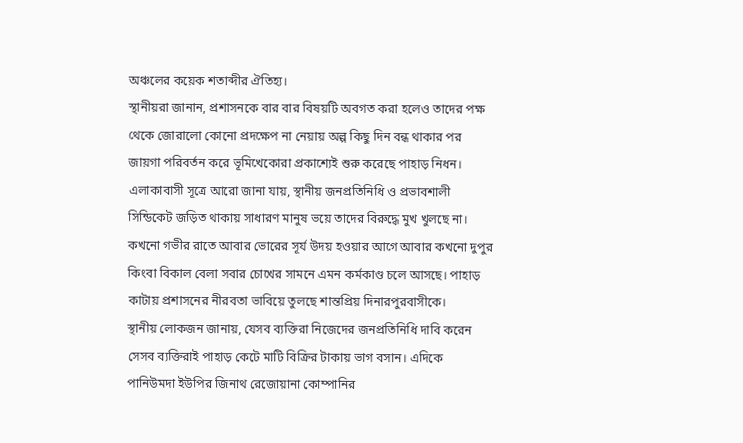অঞ্চলের কয়েক শতাব্দীর ঐতিহ্য।
স্থানীয়রা জানান, প্রশাসনকে বার বার বিষয়টি অবগত করা হলেও তাদের পক্ষ থেকে জোরালো কোনো প্রদক্ষেপ না নেয়ায় অল্প কিছু দিন বন্ধ থাকার পর জায়গা পরিবর্তন করে ভূমিখেকোরা প্রকাশ্যেই শুরু করেছে পাহাড় নিধন।
এলাকাবাসী সূত্রে আরো জানা যায়, স্থানীয় জনপ্রতিনিধি ও প্রভাবশালী সিন্ডিকেট জড়িত থাকায় সাধারণ মানুষ ভয়ে তাদের বিরুদ্ধে মুখ খুলছে না। কখনো গভীর রাতে আবার ভোরের সূর্য উদয় হওয়ার আগে আবার কখনো দুপুর কিংবা বিকাল বেলা সবার চোখের সামনে এমন কর্মকাণ্ড চলে আসছে। পাহাড় কাটায় প্রশাসনের নীরবতা ভাবিয়ে তুলছে শান্তপ্রিয় দিনারপুরবাসীকে।
স্থানীয় লোকজন জানায়, যেসব ব্যক্তিরা নিজেদের জনপ্রতিনিধি দাবি করেন সেসব ব্যক্তিরাই পাহাড় কেটে মাটি বিক্রির টাকায় ভাগ বসান। এদিকে পানিউমদা ইউপির জিনাথ রেজোয়ানা কোম্পানির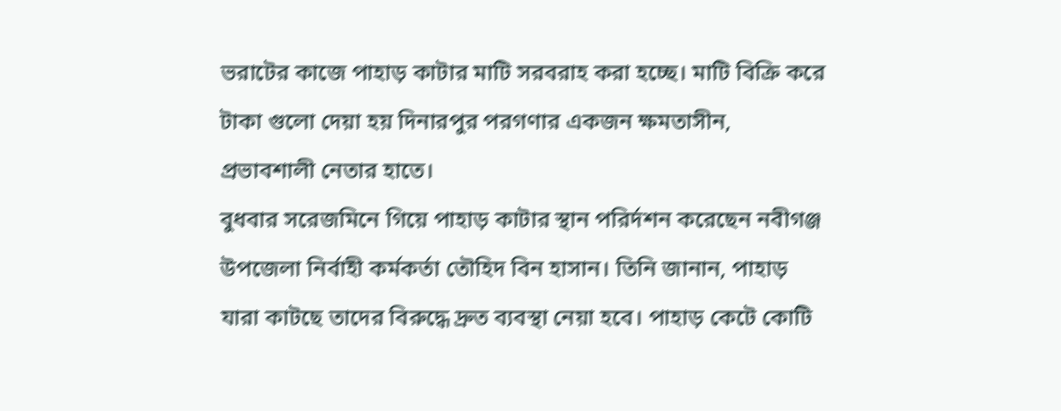ভরাটের কাজে পাহাড় কাটার মাটি সরবরাহ করা হচ্ছে। মাটি বিক্রি করে টাকা গুলো দেয়া হয় দিনারপুর পরগণার একজন ক্ষমতাসীন, প্রভাবশালী নেতার হাতে।
বুধবার সরেজমিনে গিয়ে পাহাড় কাটার স্থান পরির্দশন করেছেন নবীগঞ্জ উপজেলা নির্বাহী কর্মকর্তা তৌহিদ বিন হাসান। তিনি জানান, পাহাড় যারা কাটছে তাদের বিরুদ্ধে দ্রুত ব্যবস্থা নেয়া হবে। পাহাড় কেটে কোটি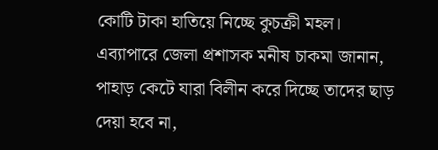কোটি টাকা হাতিয়ে নিচ্ছে কুচক্রী মহল।
এব্যাপারে জেলা প্রশাসক মনীষ চাকমা জানান, পাহাড় কেটে যারা বিলীন করে দিচ্ছে তাদের ছাড় দেয়া হবে না,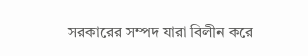সরকারের সম্পদ যারা বিলীন করে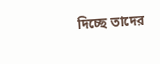দিচ্ছে তাদের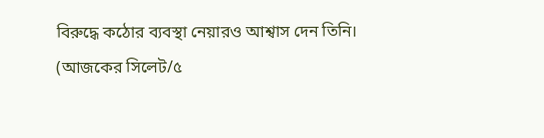বিরুদ্ধে কঠোর ব্যবস্থা নেয়ারও আশ্বাস দেন তিনি।
(আজকের সিলেট/৫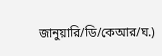জানুয়ারি/ডি/কেআর/ঘ.)